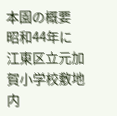本園の概要
昭和44年に江東区立元加賀小学校敷地内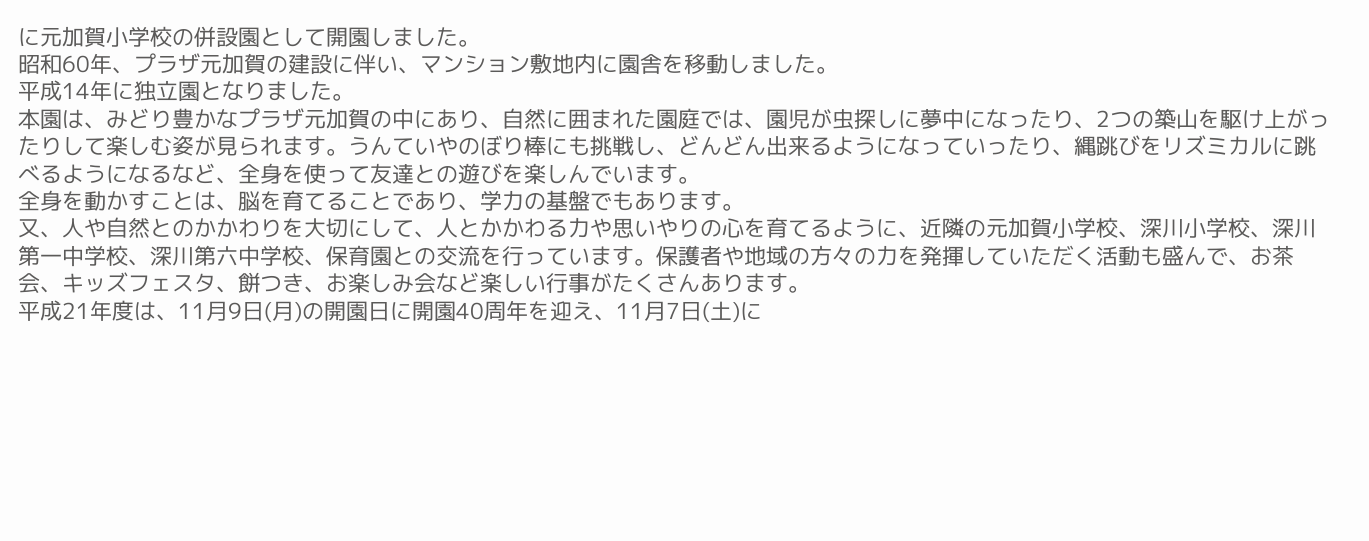に元加賀小学校の併設園として開園しました。
昭和60年、プラザ元加賀の建設に伴い、マンション敷地内に園舎を移動しました。
平成14年に独立園となりました。
本園は、みどり豊かなプラザ元加賀の中にあり、自然に囲まれた園庭では、園児が虫探しに夢中になったり、2つの築山を駆け上がったりして楽しむ姿が見られます。うんていやのぼり棒にも挑戦し、どんどん出来るようになっていったり、縄跳びをリズミカルに跳べるようになるなど、全身を使って友達との遊びを楽しんでいます。
全身を動かすことは、脳を育てることであり、学力の基盤でもあります。
又、人や自然とのかかわりを大切にして、人とかかわる力や思いやりの心を育てるように、近隣の元加賀小学校、深川小学校、深川第一中学校、深川第六中学校、保育園との交流を行っています。保護者や地域の方々の力を発揮していただく活動も盛んで、お茶会、キッズフェスタ、餅つき、お楽しみ会など楽しい行事がたくさんあります。
平成21年度は、11月9日(月)の開園日に開園40周年を迎え、11月7日(土)に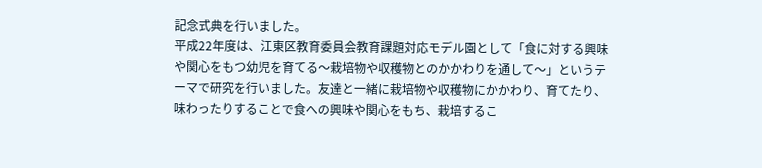記念式典を行いました。
平成22年度は、江東区教育委員会教育課題対応モデル園として「食に対する興味や関心をもつ幼児を育てる〜栽培物や収穫物とのかかわりを通して〜」というテーマで研究を行いました。友達と一緒に栽培物や収穫物にかかわり、育てたり、味わったりすることで食への興味や関心をもち、栽培するこ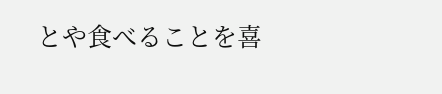とや食べることを喜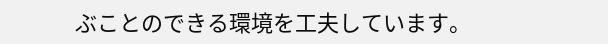ぶことのできる環境を工夫しています。